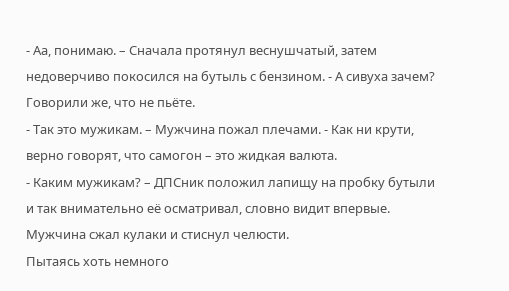- Аа, понимаю. – Сначала протянул веснушчатый, затем недоверчиво покосился на бутыль с бензином. - А сивуха зачем? Говорили же, что не пьёте.
- Так это мужикам. – Мужчина пожал плечами. - Как ни крути, верно говорят, что самогон – это жидкая валюта.
- Каким мужикам? – ДПСник положил лапищу на пробку бутыли и так внимательно её осматривал, словно видит впервые.
Мужчина сжал кулаки и стиснул челюсти.
Пытаясь хоть немного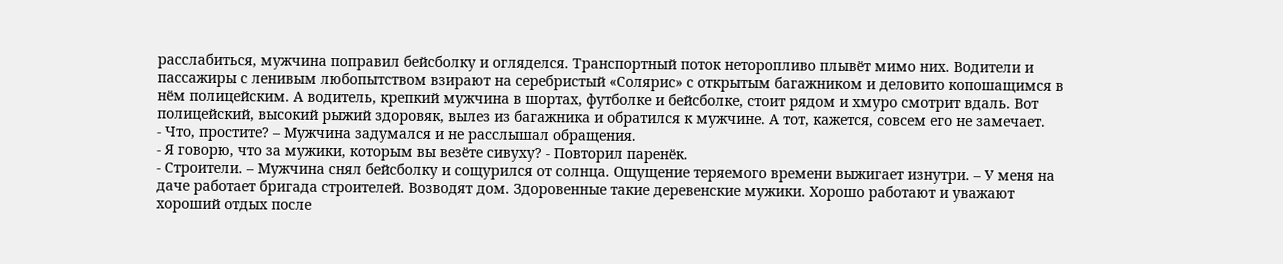расслабиться, мужчина поправил бейсболку и огляделся. Транспортный поток неторопливо плывёт мимо них. Водители и пассажиры с ленивым любопытством взирают на серебристый «Солярис» с открытым багажником и деловито копошащимся в нём полицейским. А водитель, крепкий мужчина в шортах, футболке и бейсболке, стоит рядом и хмуро смотрит вдаль. Вот полицейский, высокий рыжий здоровяк, вылез из багажника и обратился к мужчине. А тот, кажется, совсем его не замечает.
- Что, простите? – Мужчина задумался и не расслышал обращения.
- Я говорю, что за мужики, которым вы везёте сивуху? - Повторил паренёк.
- Строители. – Мужчина снял бейсболку и сощурился от солнца. Ощущение теряемого времени выжигает изнутри. – У меня на даче работает бригада строителей. Возводят дом. Здоровенные такие деревенские мужики. Хорошо работают и уважают хороший отдых после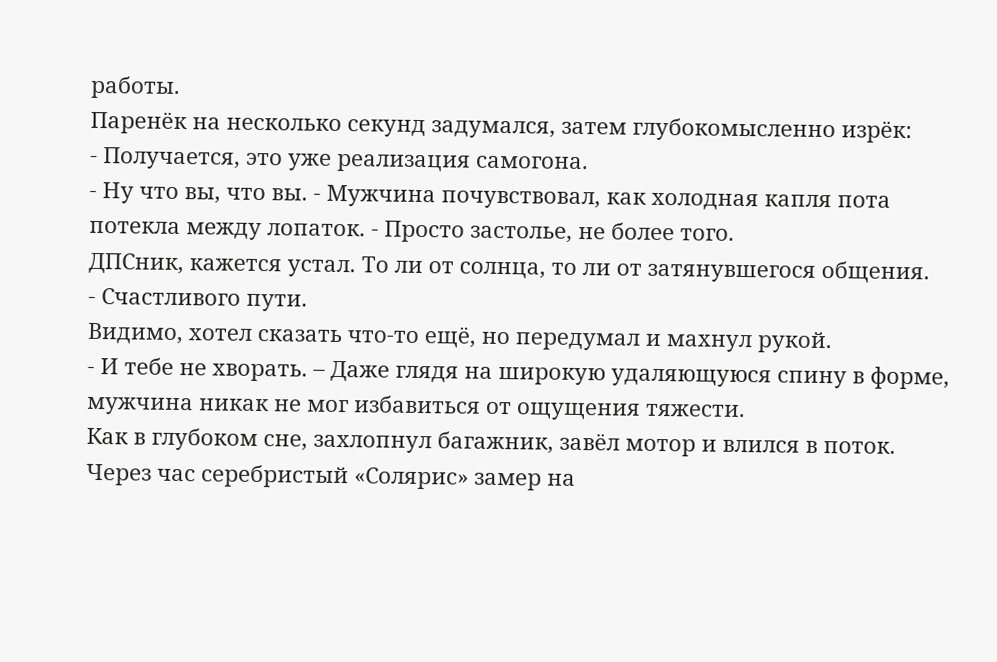работы.
Паренёк на несколько секунд задумался, затем глубокомысленно изрёк:
- Получается, это уже реализация самогона.
- Ну что вы, что вы. - Мужчина почувствовал, как холодная капля пота потекла между лопаток. - Просто застолье, не более того.
ДПСник, кажется устал. То ли от солнца, то ли от затянувшегося общения.
- Счастливого пути.
Видимо, хотел сказать что-то ещё, но передумал и махнул рукой.
- И тебе не хворать. – Даже глядя на широкую удаляющуюся спину в форме, мужчина никак не мог избавиться от ощущения тяжести.
Как в глубоком сне, захлопнул багажник, завёл мотор и влился в поток. Через час серебристый «Солярис» замер на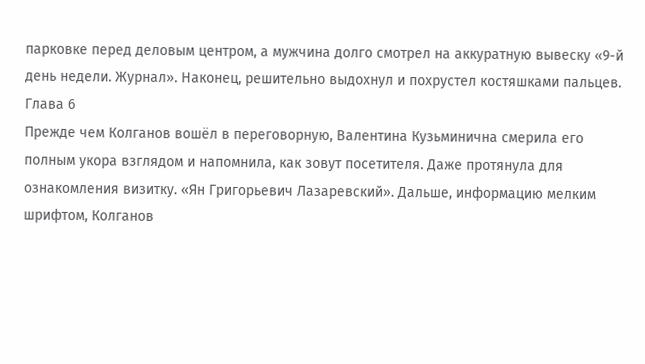парковке перед деловым центром, а мужчина долго смотрел на аккуратную вывеску «9-й день недели. Журнал». Наконец, решительно выдохнул и похрустел костяшками пальцев.
Глава 6
Прежде чем Колганов вошёл в переговорную, Валентина Кузьминична смерила его полным укора взглядом и напомнила, как зовут посетителя. Даже протянула для ознакомления визитку. «Ян Григорьевич Лазаревский». Дальше, информацию мелким шрифтом, Колганов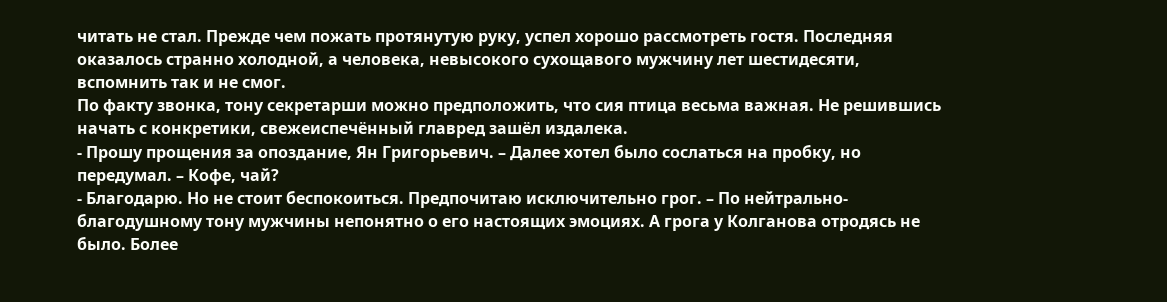читать не стал. Прежде чем пожать протянутую руку, успел хорошо рассмотреть гостя. Последняя оказалось странно холодной, а человека, невысокого сухощавого мужчину лет шестидесяти, вспомнить так и не смог.
По факту звонка, тону секретарши можно предположить, что сия птица весьма важная. Не решившись начать с конкретики, свежеиспечённый главред зашёл издалека.
- Прошу прощения за опоздание, Ян Григорьевич. – Далее хотел было сослаться на пробку, но передумал. – Кофе, чай?
- Благодарю. Но не стоит беспокоиться. Предпочитаю исключительно грог. – По нейтрально-благодушному тону мужчины непонятно о его настоящих эмоциях. А грога у Колганова отродясь не было. Более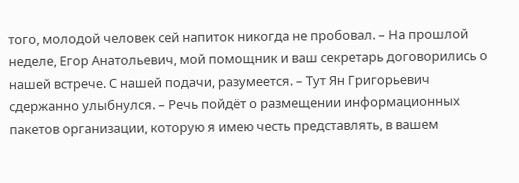того, молодой человек сей напиток никогда не пробовал. – На прошлой неделе, Егор Анатольевич, мой помощник и ваш секретарь договорились о нашей встрече. С нашей подачи, разумеется. – Тут Ян Григорьевич сдержанно улыбнулся. – Речь пойдёт о размещении информационных пакетов организации, которую я имею честь представлять, в вашем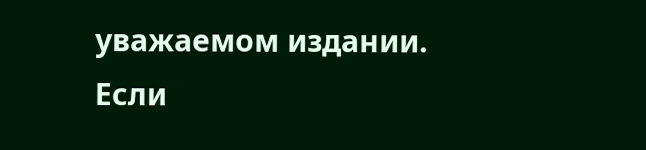уважаемом издании.
Если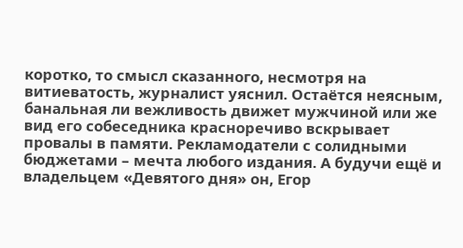коротко, то смысл сказанного, несмотря на витиеватость, журналист уяснил. Остаётся неясным, банальная ли вежливость движет мужчиной или же вид его собеседника красноречиво вскрывает провалы в памяти. Рекламодатели с солидными бюджетами – мечта любого издания. А будучи ещё и владельцем «Девятого дня» он, Егор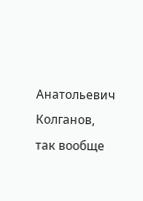Анатольевич Колганов, так вообще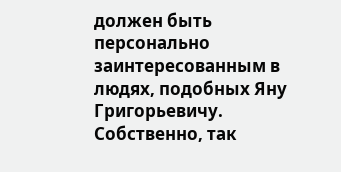должен быть персонально заинтересованным в людях, подобных Яну Григорьевичу. Собственно, так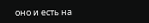оно и есть на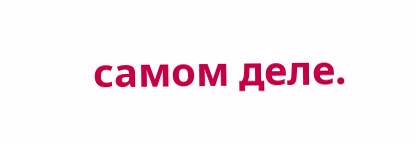самом деле.